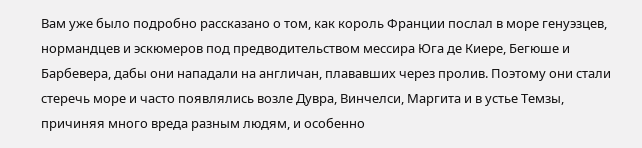Вам уже было подробно рассказано о том, как король Франции послал в море генуэзцев, нормандцев и эскюмеров под предводительством мессира Юга де Киере, Бегюше и Барбевера, дабы они нападали на англичан, плававших через пролив. Поэтому они стали стеречь море и часто появлялись возле Дувра, Винчелси, Маргита и в устье Темзы, причиняя много вреда разным людям, и особенно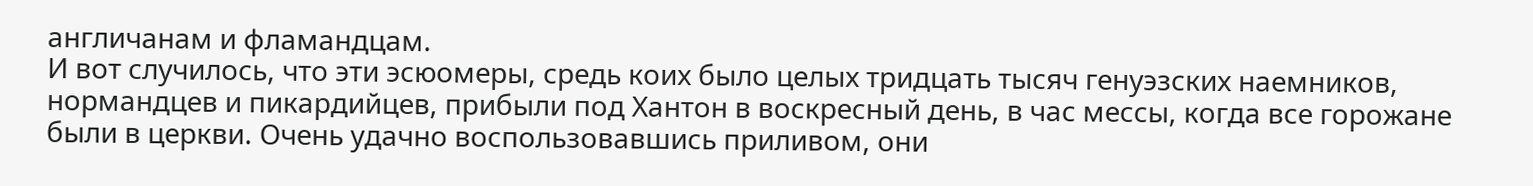англичанам и фламандцам.
И вот случилось, что эти эсюомеры, средь коих было целых тридцать тысяч генуэзских наемников, нормандцев и пикардийцев, прибыли под Хантон в воскресный день, в час мессы, когда все горожане были в церкви. Очень удачно воспользовавшись приливом, они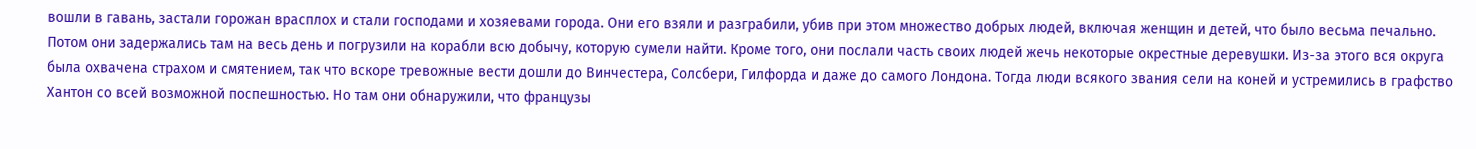вошли в гавань, застали горожан врасплох и стали господами и хозяевами города. Они его взяли и разграбили, убив при этом множество добрых людей, включая женщин и детей, что было весьма печально. Потом они задержались там на весь день и погрузили на корабли всю добычу, которую сумели найти. Кроме того, они послали часть своих людей жечь некоторые окрестные деревушки. Из-за этого вся округа была охвачена страхом и смятением, так что вскоре тревожные вести дошли до Винчестера, Солсбери, Гилфорда и даже до самого Лондона. Тогда люди всякого звания сели на коней и устремились в графство Хантон со всей возможной поспешностью. Но там они обнаружили, что французы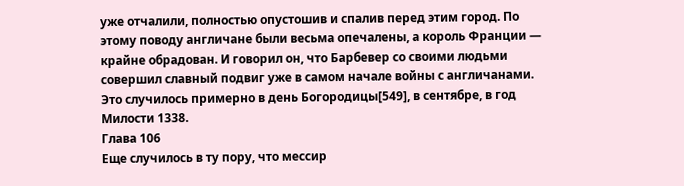уже отчалили, полностью опустошив и спалив перед этим город. По этому поводу англичане были весьма опечалены, а король Франции — крайне обрадован. И говорил он, что Барбевер со своими людьми совершил славный подвиг уже в самом начале войны с англичанами. Это случилось примерно в день Богородицы[549], в сентябре, в год Милости 1338.
Глава 106
Еще случилось в ту пору, что мессир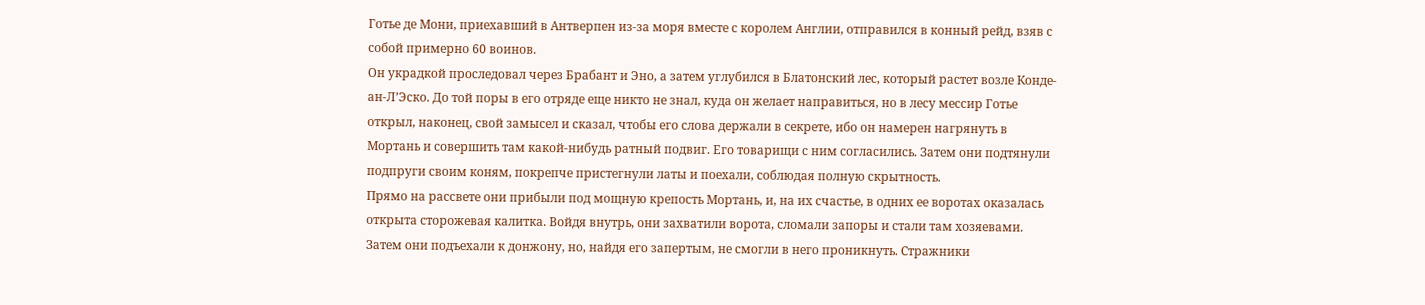Готье де Мони, приехавший в Антверпен из-за моря вместе с королем Англии, отправился в конный рейд, взяв с собой примерно 60 воинов.
Он украдкой проследовал через Брабант и Эно, а затем углубился в Блатонский лес, который растет возле Конде-ан-Л’Эско. До той поры в его отряде еще никто не знал, куда он желает направиться, но в лесу мессир Готье открыл, наконец, свой замысел и сказал, чтобы его слова держали в секрете, ибо он намерен нагрянуть в Мортань и совершить там какой-нибудь ратный подвиг. Его товарищи с ним согласились. Затем они подтянули подпруги своим коням, покрепче пристегнули латы и поехали, соблюдая полную скрытность.
Прямо на рассвете они прибыли под мощную крепость Мортань, и, на их счастье, в одних ее воротах оказалась открыта сторожевая калитка. Войдя внутрь, они захватили ворота, сломали запоры и стали там хозяевами. Затем они подъехали к донжону, но, найдя его запертым, не смогли в него проникнуть. Стражники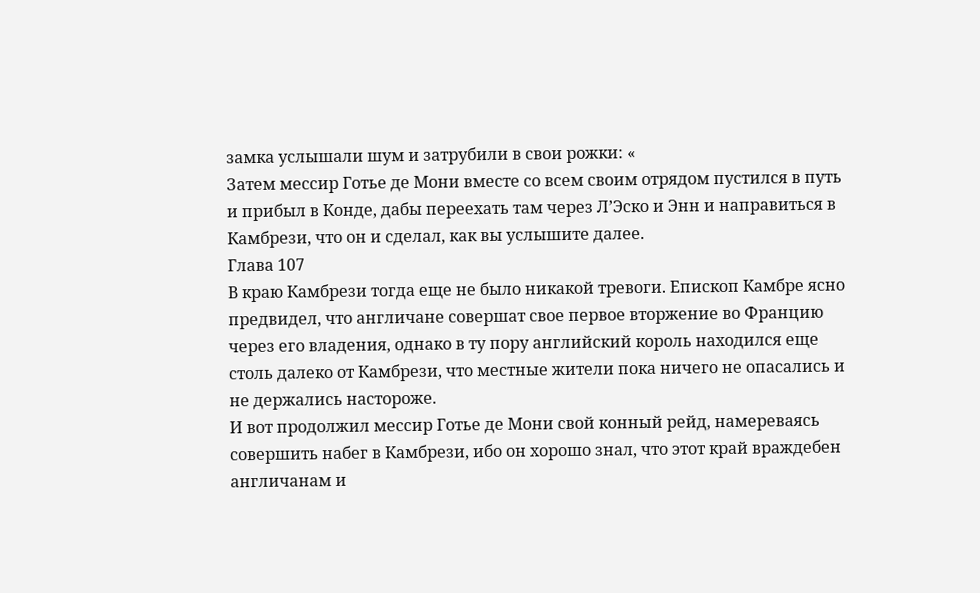замка услышали шум и затрубили в свои рожки: «
Затем мессир Готье де Мони вместе со всем своим отрядом пустился в путь и прибыл в Конде, дабы переехать там через Л’Эско и Энн и направиться в Камбрези, что он и сделал, как вы услышите далее.
Глава 107
В краю Камбрези тогда еще не было никакой тревоги. Епископ Камбре ясно предвидел, что англичане совершат свое первое вторжение во Францию через его владения, однако в ту пору английский король находился еще столь далеко от Камбрези, что местные жители пока ничего не опасались и не держались настороже.
И вот продолжил мессир Готье де Мони свой конный рейд, намереваясь совершить набег в Камбрези, ибо он хорошо знал, что этот край враждебен англичанам и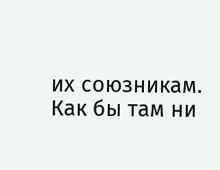их союзникам. Как бы там ни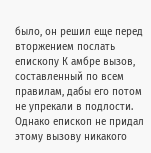было, он решил еще перед вторжением послать епископу К амбре вызов, составленный по всем правилам, дабы его потом не упрекали в подлости. Однако епископ не придал этому вызову никакого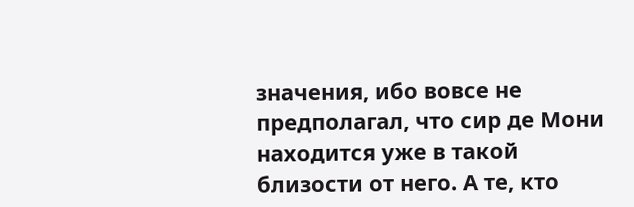значения, ибо вовсе не предполагал, что сир де Мони находится уже в такой близости от него. А те, кто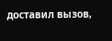доставил вызов,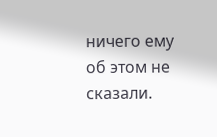ничего ему об этом не сказали.